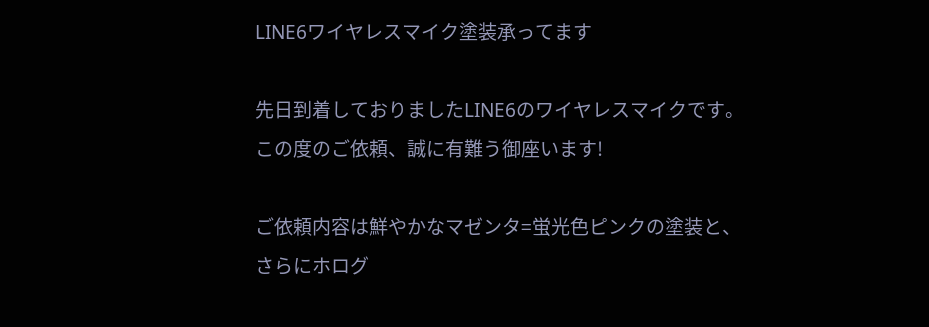LINE6ワイヤレスマイク塗装承ってます

先日到着しておりましたLINE6のワイヤレスマイクです。この度のご依頼、誠に有難う御座います!

ご依頼内容は鮮やかなマゼンタ=蛍光色ピンクの塗装と、さらにホログ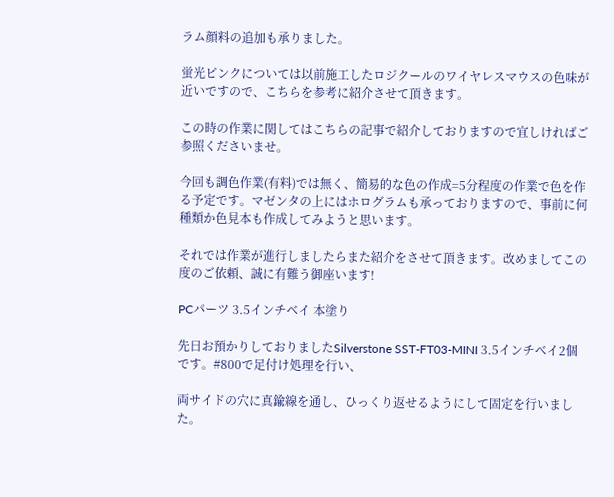ラム顔料の追加も承りました。

蛍光ピンクについては以前施工したロジクールのワイヤレスマウスの色味が近いですので、こちらを参考に紹介させて頂きます。

この時の作業に関してはこちらの記事で紹介しておりますので宜しければご参照くださいませ。

今回も調色作業(有料)では無く、簡易的な色の作成=5分程度の作業で色を作る予定です。マゼンタの上にはホログラムも承っておりますので、事前に何種類か色見本も作成してみようと思います。

それでは作業が進行しましたらまた紹介をさせて頂きます。改めましてこの度のご依頼、誠に有難う御座います!

PCパーツ 3.5インチベイ 本塗り

先日お預かりしておりましたSilverstone SST-FT03-MINI 3.5インチベイ2個です。#800で足付け処理を行い、

両サイドの穴に真鍮線を通し、ひっくり返せるようにして固定を行いました。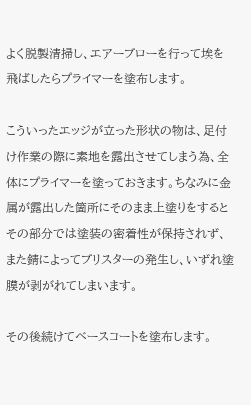よく脱製清掃し、エアーブローを行って埃を飛ばしたらプライマーを塗布します。

こういったエッジが立った形状の物は、足付け作業の際に素地を露出させてしまう為、全体にプライマーを塗っておきます。ちなみに金属が露出した箇所にそのまま上塗りをするとその部分では塗装の密着性が保持されず、また錆によってブリスターの発生し、いずれ塗膜が剥がれてしまいます。

その後続けてベースコートを塗布します。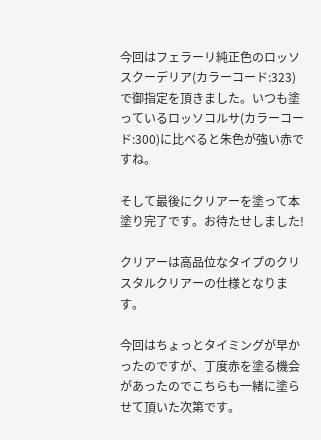今回はフェラーリ純正色のロッソスクーデリア(カラーコード:323)で御指定を頂きました。いつも塗っているロッソコルサ(カラーコード:300)に比べると朱色が強い赤ですね。

そして最後にクリアーを塗って本塗り完了です。お待たせしました!

クリアーは高品位なタイプのクリスタルクリアーの仕様となります。

今回はちょっとタイミングが早かったのですが、丁度赤を塗る機会があったのでこちらも一緒に塗らせて頂いた次第です。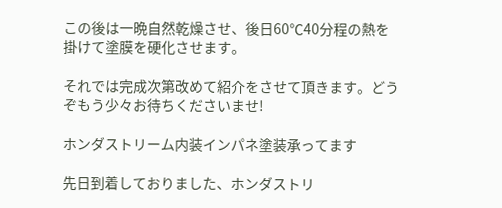この後は一晩自然乾燥させ、後日60℃40分程の熱を掛けて塗膜を硬化させます。

それでは完成次第改めて紹介をさせて頂きます。どうぞもう少々お待ちくださいませ!

ホンダストリーム内装インパネ塗装承ってます

先日到着しておりました、ホンダストリ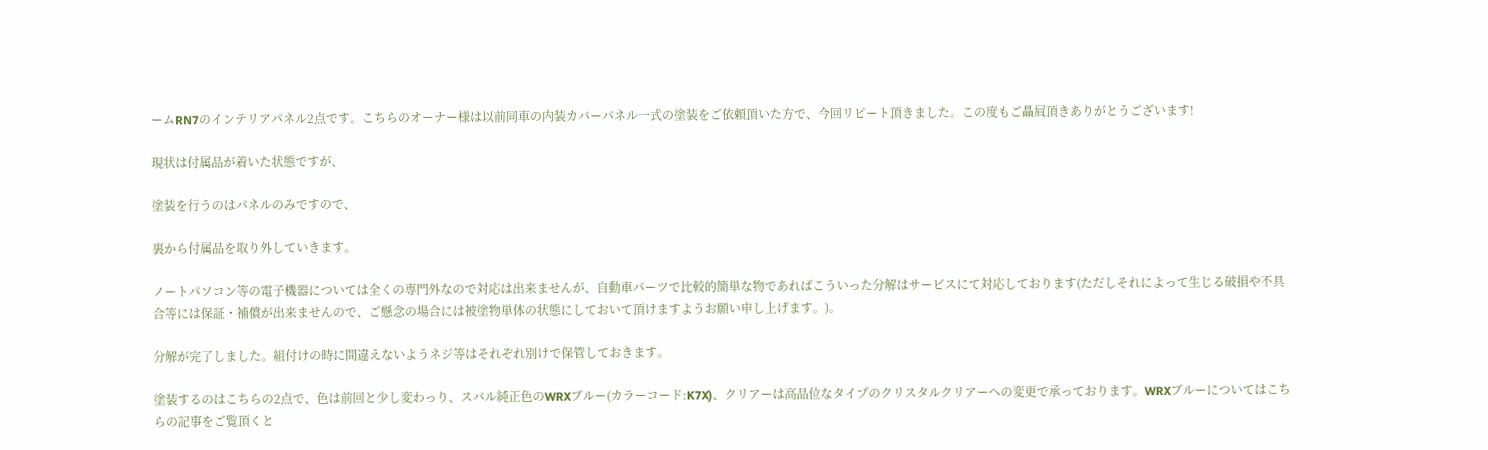ームRN7のインテリアパネル2点です。こちらのオーナー様は以前同車の内装カバーパネル一式の塗装をご依頼頂いた方で、今回リピート頂きました。この度もご贔屓頂きありがとうございます!

現状は付属品が着いた状態ですが、

塗装を行うのはパネルのみですので、

裏から付属品を取り外していきます。

ノートパソコン等の電子機器については全くの専門外なので対応は出来ませんが、自動車パーツで比較的簡単な物であればこういった分解はサービスにて対応しております(ただしそれによって生じる破損や不具合等には保証・補償が出来ませんので、ご懸念の場合には被塗物単体の状態にしておいて頂けますようお願い申し上げます。)。

分解が完了しました。組付けの時に間違えないようネジ等はそれぞれ別けで保管しておきます。

塗装するのはこちらの2点で、色は前回と少し変わっり、スバル純正色のWRXブルー(カラーコード:K7X)、クリアーは高品位なタイプのクリスタルクリアーへの変更で承っております。WRXブルーについてはこちらの記事をご覧頂くと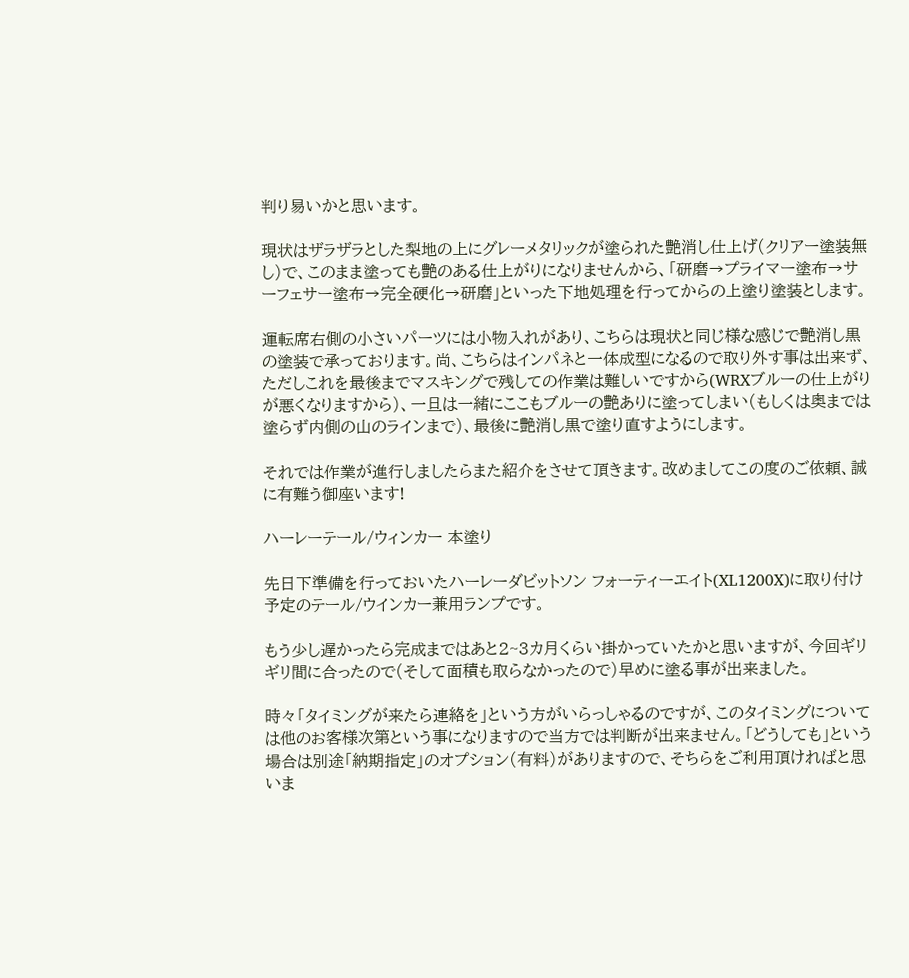判り易いかと思います。

現状はザラザラとした梨地の上にグレーメタリックが塗られた艶消し仕上げ(クリアー塗装無し)で、このまま塗っても艶のある仕上がりになりませんから、「研磨→プライマー塗布→サーフェサー塗布→完全硬化→研磨」といった下地処理を行ってからの上塗り塗装とします。

運転席右側の小さいパーツには小物入れがあり、こちらは現状と同じ様な感じで艶消し黒の塗装で承っております。尚、こちらはインパネと一体成型になるので取り外す事は出来ず、ただしこれを最後までマスキングで残しての作業は難しいですから(WRXブルーの仕上がりが悪くなりますから)、一旦は一緒にここもブルーの艶ありに塗ってしまい(もしくは奥までは塗らず内側の山のラインまで)、最後に艶消し黒で塗り直すようにします。

それでは作業が進行しましたらまた紹介をさせて頂きます。改めましてこの度のご依頼、誠に有難う御座います!

ハーレーテール/ウィンカー 本塗り

先日下準備を行っておいたハーレーダビットソン フォーティーエイト(XL1200X)に取り付け予定のテール/ウインカー兼用ランプです。

もう少し遅かったら完成まではあと2~3カ月くらい掛かっていたかと思いますが、今回ギリギリ間に合ったので(そして面積も取らなかったので)早めに塗る事が出来ました。

時々「タイミングが来たら連絡を」という方がいらっしゃるのですが、このタイミングについては他のお客様次第という事になりますので当方では判断が出来ません。「どうしても」という場合は別途「納期指定」のオプション(有料)がありますので、そちらをご利用頂ければと思いま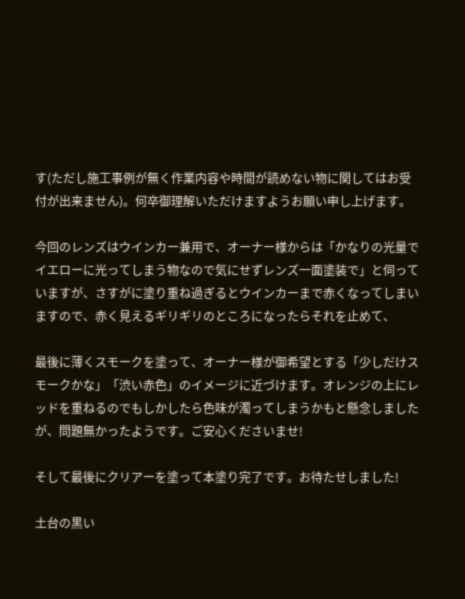す(ただし施工事例が無く作業内容や時間が読めない物に関してはお受付が出来ません)。何卒御理解いただけますようお願い申し上げます。

今回のレンズはウインカー兼用で、オーナー様からは「かなりの光量でイエローに光ってしまう物なので気にせずレンズ一面塗装で」と伺っていますが、さすがに塗り重ね過ぎるとウインカーまで赤くなってしまいますので、赤く見えるギリギリのところになったらそれを止めて、

最後に薄くスモークを塗って、オーナー様が御希望とする「少しだけスモークかな」「渋い赤色」のイメージに近づけます。オレンジの上にレッドを重ねるのでもしかしたら色味が濁ってしまうかもと懸念しましたが、問題無かったようです。ご安心くださいませ!

そして最後にクリアーを塗って本塗り完了です。お待たせしました!

土台の黒い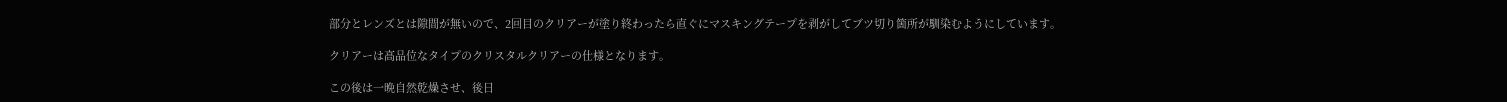部分とレンズとは隙間が無いので、2回目のクリアーが塗り終わったら直ぐにマスキングテープを剥がしてブツ切り箇所が馴染むようにしています。

クリアーは高品位なタイプのクリスタルクリアーの仕様となります。

この後は一晩自然乾燥させ、後日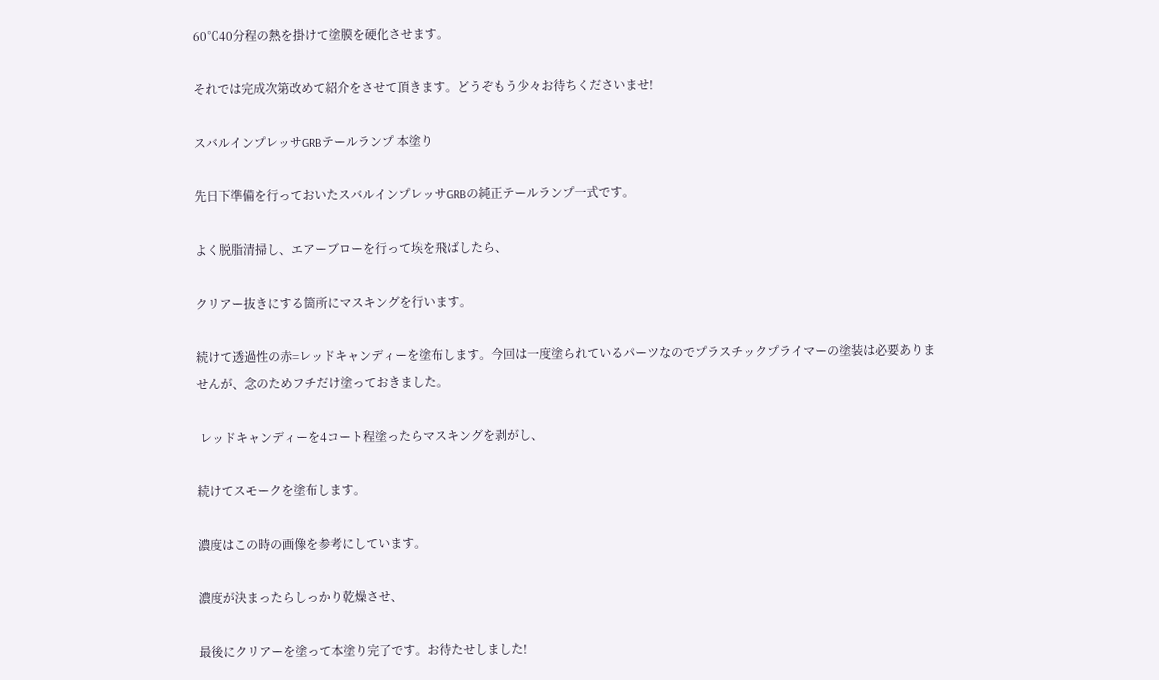60℃40分程の熱を掛けて塗膜を硬化させます。

それでは完成次第改めて紹介をさせて頂きます。どうぞもう少々お待ちくださいませ!

スバルインプレッサGRBテールランプ 本塗り

先日下準備を行っておいたスバルインプレッサGRBの純正テールランプ一式です。

よく脱脂清掃し、エアーブローを行って埃を飛ばしたら、

クリアー抜きにする箇所にマスキングを行います。

続けて透過性の赤=レッドキャンディーを塗布します。今回は一度塗られているパーツなのでプラスチックプライマーの塗装は必要ありませんが、念のためフチだけ塗っておきました。

 レッドキャンディーを4コート程塗ったらマスキングを剥がし、

続けてスモークを塗布します。

濃度はこの時の画像を参考にしています。

濃度が決まったらしっかり乾燥させ、

最後にクリアーを塗って本塗り完了です。お待たせしました!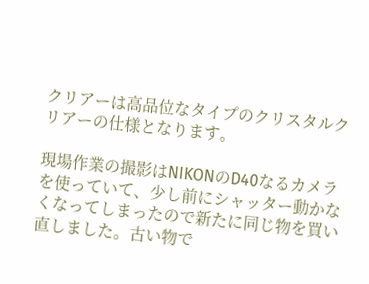クリアーは高品位なタイプのクリスタルクリアーの仕様となります。

現場作業の撮影はNIKONのD40なるカメラを使っていて、少し前にシャッター動かなくなってしまったので新たに同じ物を買い直しました。古い物で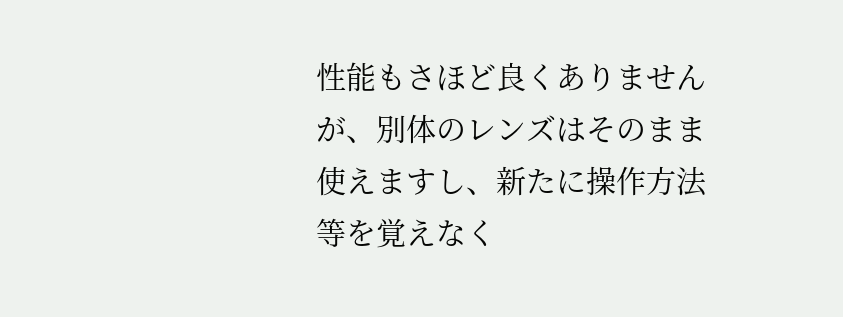性能もさほど良くありませんが、別体のレンズはそのまま使えますし、新たに操作方法等を覚えなく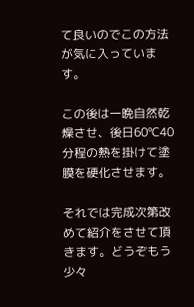て良いのでこの方法が気に入っています。

この後は一晩自然乾燥させ、後日60℃40分程の熱を掛けて塗膜を硬化させます。

それでは完成次第改めて紹介をさせて頂きます。どうぞもう少々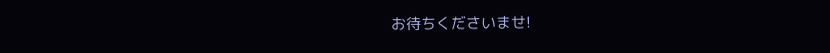お待ちくださいませ!